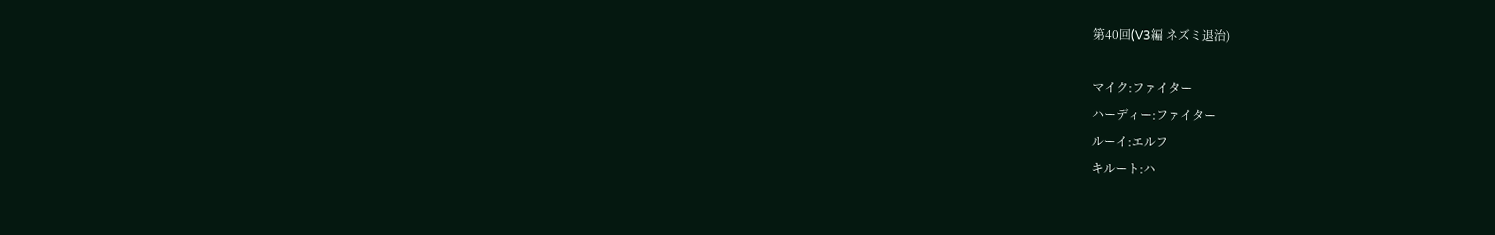第40回(V3編 ネズミ退治)

マイク:ファイター
ハーディー:ファイター
ルーイ:エルフ
キルート:ハ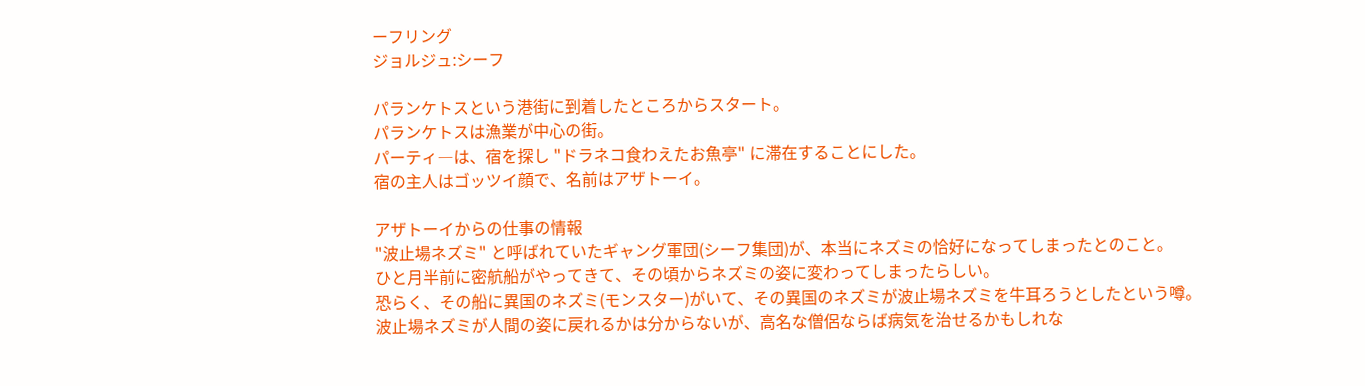ーフリング
ジョルジュ:シーフ

パランケトスという港街に到着したところからスタート。
パランケトスは漁業が中心の街。
パーティ―は、宿を探し "ドラネコ食わえたお魚亭" に滞在することにした。
宿の主人はゴッツイ顔で、名前はアザトーイ。

アザトーイからの仕事の情報
"波止場ネズミ" と呼ばれていたギャング軍団(シーフ集団)が、本当にネズミの恰好になってしまったとのこと。
ひと月半前に密航船がやってきて、その頃からネズミの姿に変わってしまったらしい。
恐らく、その船に異国のネズミ(モンスター)がいて、その異国のネズミが波止場ネズミを牛耳ろうとしたという噂。
波止場ネズミが人間の姿に戻れるかは分からないが、高名な僧侶ならば病気を治せるかもしれな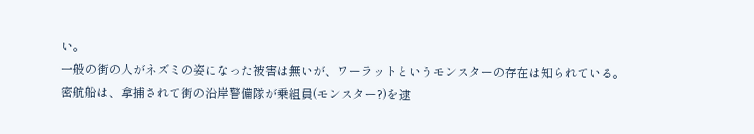い。
一般の街の人がネズミの姿になった被害は無いが、ワーラットというモンスターの存在は知られている。
密航船は、拿捕されて街の沿岸警備隊が乗組員(モンスター?)を逮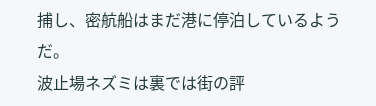捕し、密航船はまだ港に停泊しているようだ。
波止場ネズミは裏では街の評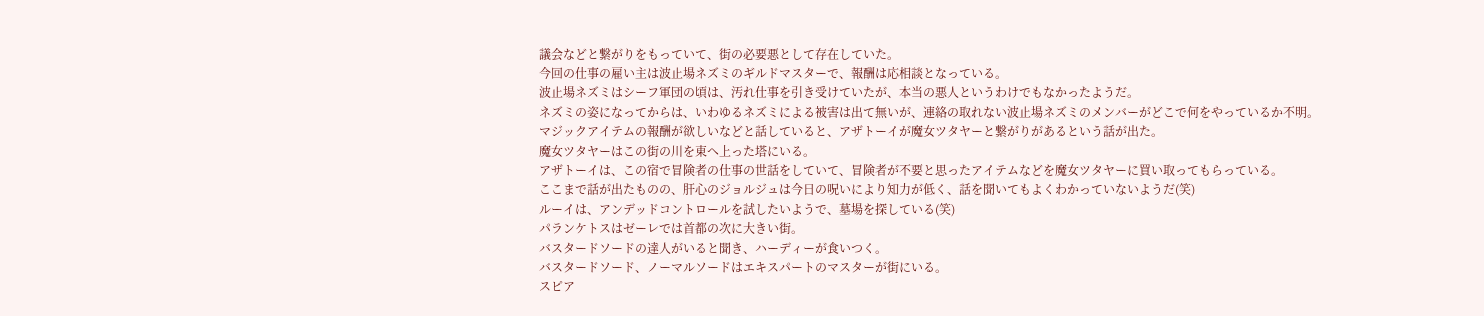議会などと繋がりをもっていて、街の必要悪として存在していた。
今回の仕事の雇い主は波止場ネズミのギルドマスターで、報酬は応相談となっている。
波止場ネズミはシーフ軍団の頃は、汚れ仕事を引き受けていたが、本当の悪人というわけでもなかったようだ。
ネズミの姿になってからは、いわゆるネズミによる被害は出て無いが、連絡の取れない波止場ネズミのメンバーがどこで何をやっているか不明。
マジックアイテムの報酬が欲しいなどと話していると、アザトーイが魔女ツタヤーと繋がりがあるという話が出た。
魔女ツタヤーはこの街の川を東へ上った塔にいる。
アザトーイは、この宿で冒険者の仕事の世話をしていて、冒険者が不要と思ったアイテムなどを魔女ツタヤーに買い取ってもらっている。
ここまで話が出たものの、肝心のジョルジュは今日の呪いにより知力が低く、話を聞いてもよくわかっていないようだ(笑)
ルーイは、アンデッドコントロールを試したいようで、墓場を探している(笑)
パランケトスはゼーレでは首都の次に大きい街。
バスタードソードの達人がいると聞き、ハーディーが食いつく。
バスタードソード、ノーマルソードはエキスパートのマスターが街にいる。
スピア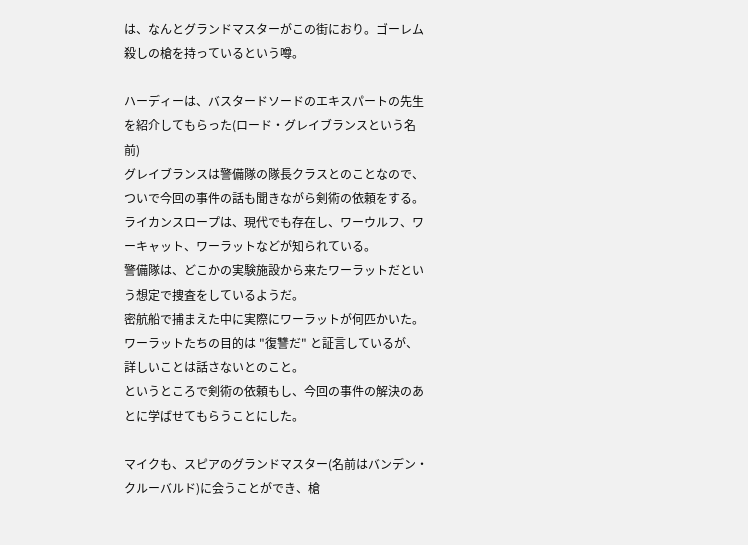は、なんとグランドマスターがこの街におり。ゴーレム殺しの槍を持っているという噂。

ハーディーは、バスタードソードのエキスパートの先生を紹介してもらった(ロード・グレイブランスという名前)
グレイブランスは警備隊の隊長クラスとのことなので、ついで今回の事件の話も聞きながら剣術の依頼をする。
ライカンスロープは、現代でも存在し、ワーウルフ、ワーキャット、ワーラットなどが知られている。
警備隊は、どこかの実験施設から来たワーラットだという想定で捜査をしているようだ。
密航船で捕まえた中に実際にワーラットが何匹かいた。
ワーラットたちの目的は "復讐だ" と証言しているが、詳しいことは話さないとのこと。
というところで剣術の依頼もし、今回の事件の解決のあとに学ばせてもらうことにした。

マイクも、スピアのグランドマスター(名前はバンデン・クルーバルド)に会うことができ、槍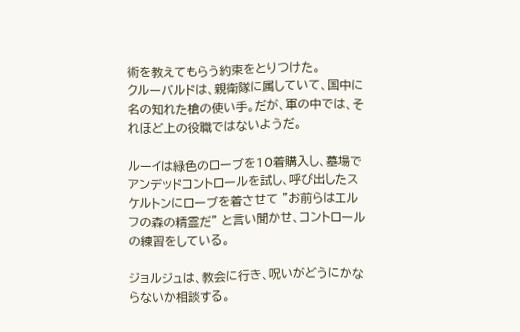術を教えてもらう約束をとりつけた。
クルーバルドは、親衛隊に属していて、国中に名の知れた槍の使い手。だが、軍の中では、それほど上の役職ではないようだ。

ルーイは緑色のローブを10着購入し、墓場でアンデッドコントロールを試し、呼び出したスケルトンにローブを着させて "お前らはエルフの森の精霊だ" と言い聞かせ、コントロールの練習をしている。

ジョルジュは、教会に行き、呪いがどうにかならないか相談する。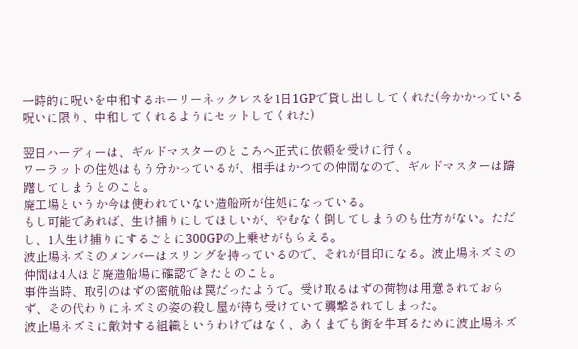一時的に呪いを中和するホーリーネックレスを1日1GPで貸し出ししてくれた(今かかっている呪いに限り、中和してくれるようにセットしてくれた)

翌日ハーディーは、ギルドマスターのところへ正式に依頼を受けに行く。
ワーラットの住処はもう分かっているが、相手はかつての仲間なので、ギルドマスターは躊躇してしまうとのこと。
廃工場というか今は使われていない造船所が住処になっている。
もし可能であれば、生け捕りにしてほしいが、やむなく倒してしまうのも仕方がない。ただし、1人生け捕りにするごとに300GPの上乗せがもらえる。
波止場ネズミのメンバーはスリングを持っているので、それが目印になる。波止場ネズミの仲間は4人ほど廃造船場に確認できたとのこと。
事件当時、取引のはずの密航船は罠だったようで。受け取るはずの荷物は用意されておらず、その代わりにネズミの姿の殺し屋が待ち受けていて襲撃されてしまった。
波止場ネズミに敵対する組織というわけではなく、あくまでも街を牛耳るために波止場ネズ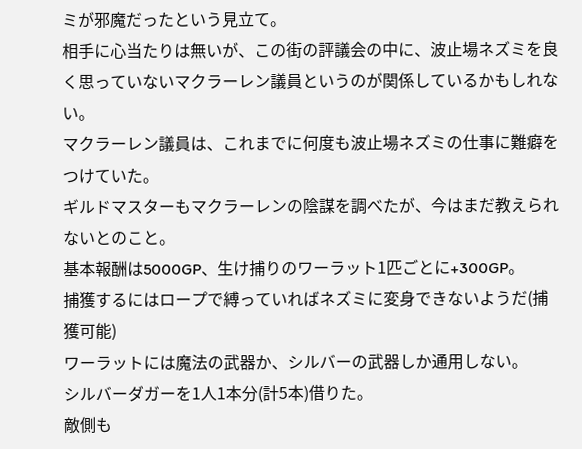ミが邪魔だったという見立て。
相手に心当たりは無いが、この街の評議会の中に、波止場ネズミを良く思っていないマクラーレン議員というのが関係しているかもしれない。
マクラーレン議員は、これまでに何度も波止場ネズミの仕事に難癖をつけていた。
ギルドマスターもマクラーレンの陰謀を調べたが、今はまだ教えられないとのこと。
基本報酬は5000GP、生け捕りのワーラット1匹ごとに+300GP。
捕獲するにはロープで縛っていればネズミに変身できないようだ(捕獲可能)
ワーラットには魔法の武器か、シルバーの武器しか通用しない。
シルバーダガーを1人1本分(計5本)借りた。
敵側も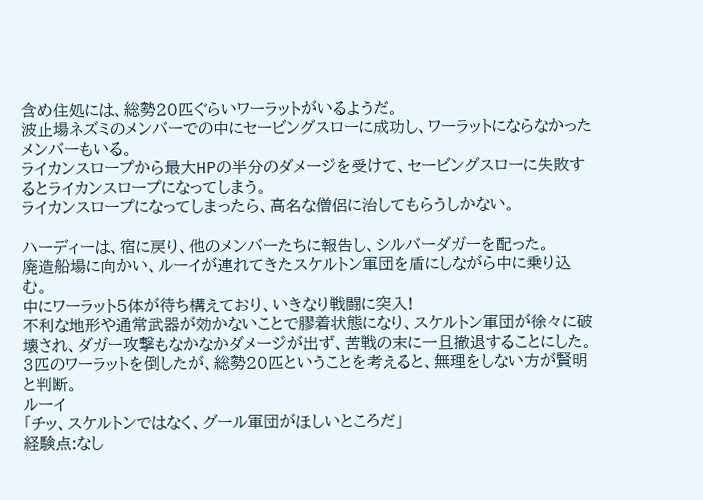含め住処には、総勢20匹ぐらいワーラットがいるようだ。
波止場ネズミのメンバーでの中にセービングスローに成功し、ワーラットにならなかったメンバーもいる。
ライカンスロープから最大HPの半分のダメージを受けて、セービングスローに失敗するとライカンスロープになってしまう。
ライカンスロープになってしまったら、高名な僧侶に治してもらうしかない。

ハーディーは、宿に戻り、他のメンバーたちに報告し、シルバーダガーを配った。
廃造船場に向かい、ルーイが連れてきたスケルトン軍団を盾にしながら中に乗り込む。
中にワーラット5体が待ち構えており、いきなり戦闘に突入!
不利な地形や通常武器が効かないことで膠着状態になり、スケルトン軍団が徐々に破壊され、ダガー攻撃もなかなかダメージが出ず、苦戦の末に一旦撤退することにした。
3匹のワーラットを倒したが、総勢20匹ということを考えると、無理をしない方が賢明と判断。
ルーイ
「チッ、スケルトンではなく、グール軍団がほしいところだ」
経験点:なし